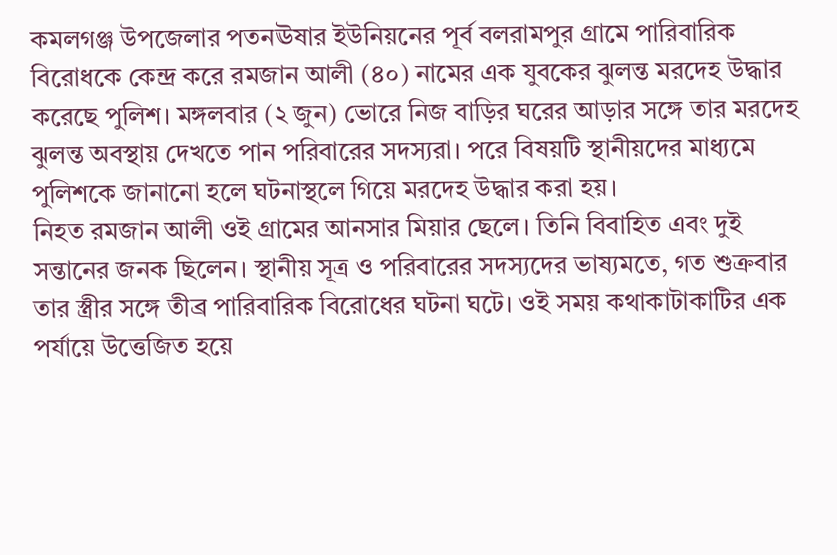কমলগঞ্জ উপজেলার পতনঊষার ইউনিয়নের পূর্ব বলরামপুর গ্রামে পারিবারিক বিরোধকে কেন্দ্র করে রমজান আলী (৪০) নামের এক যুবকের ঝুলন্ত মরদেহ উদ্ধার করেছে পুলিশ। মঙ্গলবার (২ জুন) ভোরে নিজ বাড়ির ঘরের আড়ার সঙ্গে তার মরদেহ ঝুলন্ত অবস্থায় দেখতে পান পরিবারের সদস্যরা। পরে বিষয়টি স্থানীয়দের মাধ্যমে পুলিশকে জানানো হলে ঘটনাস্থলে গিয়ে মরদেহ উদ্ধার করা হয়।
নিহত রমজান আলী ওই গ্রামের আনসার মিয়ার ছেলে। তিনি বিবাহিত এবং দুই সন্তানের জনক ছিলেন। স্থানীয় সূত্র ও পরিবারের সদস্যদের ভাষ্যমতে, গত শুক্রবার তার স্ত্রীর সঙ্গে তীব্র পারিবারিক বিরোধের ঘটনা ঘটে। ওই সময় কথাকাটাকাটির এক পর্যায়ে উত্তেজিত হয়ে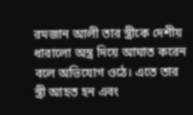রমজান আলী তার স্ত্রীকে দেশীয় ধারালো অস্ত্র দিয়ে আঘাত করেন বলে অভিযোগ ওঠে। এতে তার স্ত্রী আহত হন এবং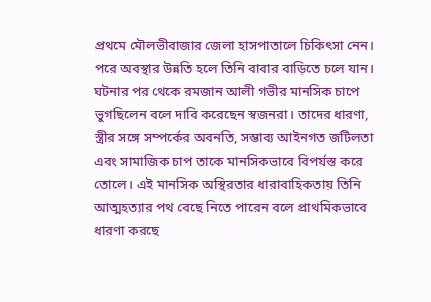প্রথমে মৌলভীবাজার জেলা হাসপাতালে চিকিৎসা নেন। পরে অবস্থার উন্নতি হলে তিনি বাবার বাড়িতে চলে যান।
ঘটনার পর থেকে রমজান আলী গভীর মানসিক চাপে ভুগছিলেন বলে দাবি করেছেন স্বজনরা। তাদের ধারণা, স্ত্রীর সঙ্গে সম্পর্কের অবনতি, সম্ভাব্য আইনগত জটিলতা এবং সামাজিক চাপ তাকে মানসিকভাবে বিপর্যস্ত করে তোলে। এই মানসিক অস্থিরতার ধারাবাহিকতায় তিনি আত্মহত্যার পথ বেছে নিতে পারেন বলে প্রাথমিকভাবে ধারণা করছে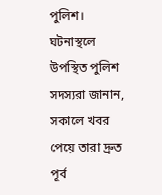পুলিশ।
ঘটনাস্থলে উপস্থিত পুলিশ সদস্যরা জানান, সকালে খবর পেয়ে তারা দ্রুত পূর্ব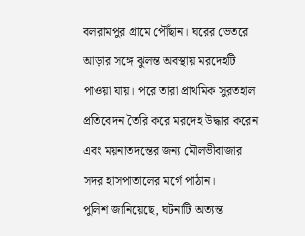বলরামপুর গ্রামে পৌঁছান। ঘরের ভেতরে আড়ার সঙ্গে ঝুলন্ত অবস্থায় মরদেহটি পাওয়া যায়। পরে তারা প্রাথমিক সুরতহাল প্রতিবেদন তৈরি করে মরদেহ উদ্ধার করেন এবং ময়নাতদন্তের জন্য মৌলভীবাজার সদর হাসপাতালের মর্গে পাঠান।
পুলিশ জানিয়েছে, ঘটনাটি অত্যন্ত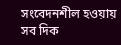সংবেদনশীল হওয়ায় সব দিক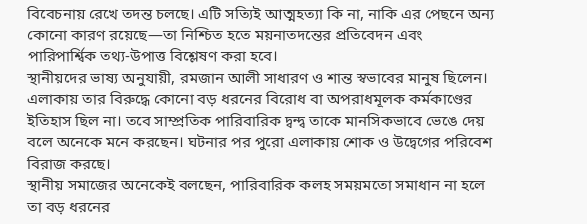বিবেচনায় রেখে তদন্ত চলছে। এটি সত্যিই আত্মহত্যা কি না, নাকি এর পেছনে অন্য কোনো কারণ রয়েছে—তা নিশ্চিত হতে ময়নাতদন্তের প্রতিবেদন এবং পারিপার্শ্বিক তথ্য-উপাত্ত বিশ্লেষণ করা হবে।
স্থানীয়দের ভাষ্য অনুযায়ী, রমজান আলী সাধারণ ও শান্ত স্বভাবের মানুষ ছিলেন। এলাকায় তার বিরুদ্ধে কোনো বড় ধরনের বিরোধ বা অপরাধমূলক কর্মকাণ্ডের ইতিহাস ছিল না। তবে সাম্প্রতিক পারিবারিক দ্বন্দ্ব তাকে মানসিকভাবে ভেঙে দেয় বলে অনেকে মনে করছেন। ঘটনার পর পুরো এলাকায় শোক ও উদ্বেগের পরিবেশ বিরাজ করছে।
স্থানীয় সমাজের অনেকেই বলছেন, পারিবারিক কলহ সময়মতো সমাধান না হলে তা বড় ধরনের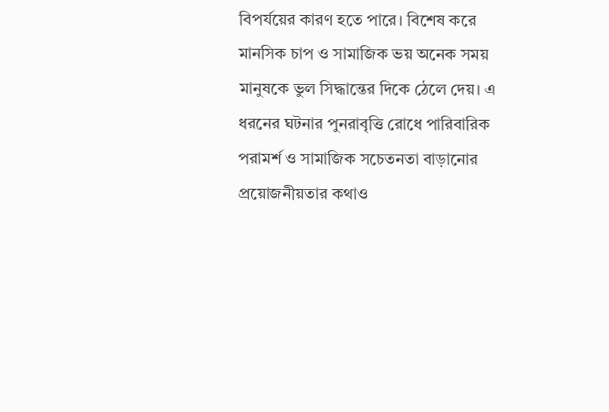বিপর্যয়ের কারণ হতে পারে। বিশেষ করে মানসিক চাপ ও সামাজিক ভয় অনেক সময় মানুষকে ভুল সিদ্ধান্তের দিকে ঠেলে দেয়। এ ধরনের ঘটনার পুনরাবৃত্তি রোধে পারিবারিক পরামর্শ ও সামাজিক সচেতনতা বাড়ানোর প্রয়োজনীয়তার কথাও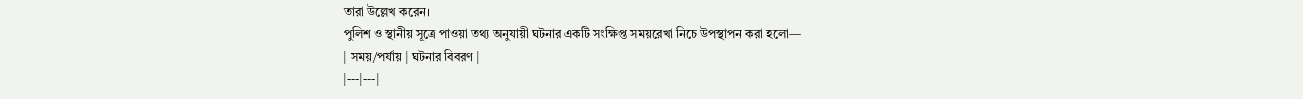তারা উল্লেখ করেন।
পুলিশ ও স্থানীয় সূত্রে পাওয়া তথ্য অনুযায়ী ঘটনার একটি সংক্ষিপ্ত সময়রেখা নিচে উপস্থাপন করা হলো—
| সময়/পর্যায় | ঘটনার বিবরণ |
|---|---|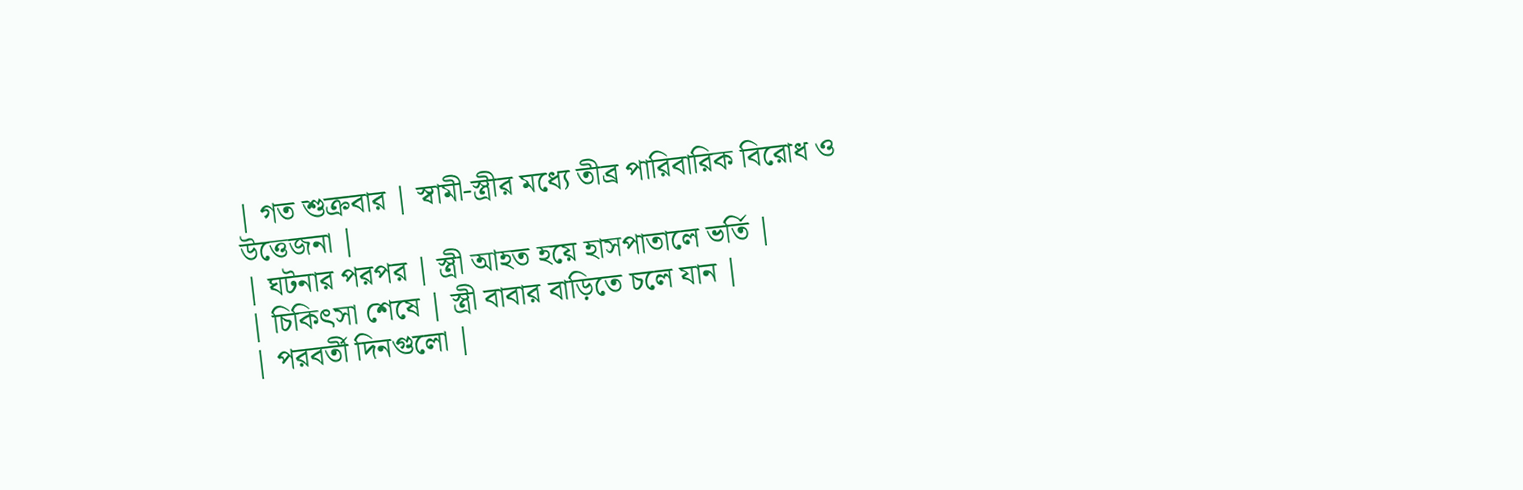| গত শুক্রবার | স্বামী-স্ত্রীর মধ্যে তীব্র পারিবারিক বিরোধ ও উত্তেজনা |
| ঘটনার পরপর | স্ত্রী আহত হয়ে হাসপাতালে ভর্তি |
| চিকিৎসা শেষে | স্ত্রী বাবার বাড়িতে চলে যান |
| পরবর্তী দিনগুলো |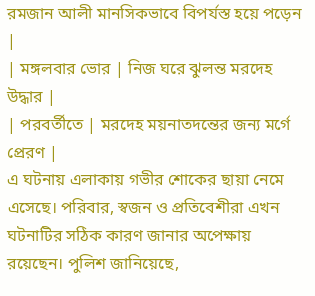রমজান আলী মানসিকভাবে বিপর্যস্ত হয়ে পড়েন |
| মঙ্গলবার ভোর | নিজ ঘরে ঝুলন্ত মরদেহ উদ্ধার |
| পরবর্তীতে | মরদেহ ময়নাতদন্তের জন্য মর্গে প্রেরণ |
এ ঘটনায় এলাকায় গভীর শোকের ছায়া নেমে এসেছে। পরিবার, স্বজন ও প্রতিবেশীরা এখন ঘটনাটির সঠিক কারণ জানার অপেক্ষায় রয়েছেন। পুলিশ জানিয়েছে,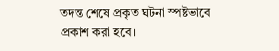তদন্ত শেষে প্রকৃত ঘটনা স্পষ্টভাবে প্রকাশ করা হবে।